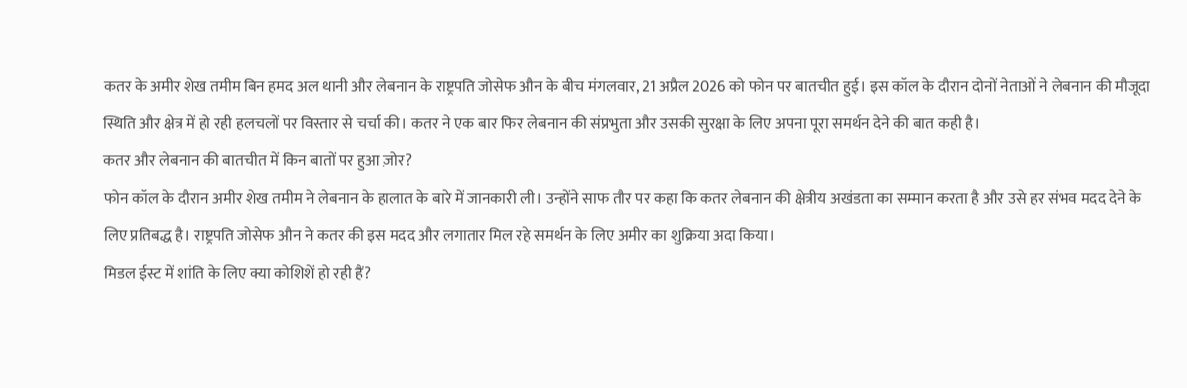कतर के अमीर शेख तमीम बिन हमद अल थानी और लेबनान के राष्ट्रपति जोसेफ औन के बीच मंगलवार, 21 अप्रैल 2026 को फोन पर बातचीत हुई। इस कॉल के दौरान दोनों नेताओं ने लेबनान की मौजूदा स्थिति और क्षेत्र में हो रही हलचलों पर विस्तार से चर्चा की। कतर ने एक बार फिर लेबनान की संप्रभुता और उसकी सुरक्षा के लिए अपना पूरा समर्थन देने की बात कही है।
कतर और लेबनान की बातचीत में किन बातों पर हुआ ज़ोर?
फोन कॉल के दौरान अमीर शेख तमीम ने लेबनान के हालात के बारे में जानकारी ली। उन्होंने साफ तौर पर कहा कि कतर लेबनान की क्षेत्रीय अखंडता का सम्मान करता है और उसे हर संभव मदद देने के लिए प्रतिबद्ध है। राष्ट्रपति जोसेफ औन ने कतर की इस मदद और लगातार मिल रहे समर्थन के लिए अमीर का शुक्रिया अदा किया।
मिडल ईस्ट में शांति के लिए क्या कोशिशें हो रही हैं?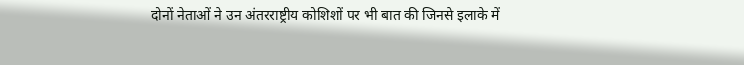दोनों नेताओं ने उन अंतरराष्ट्रीय कोशिशों पर भी बात की जिनसे इलाके में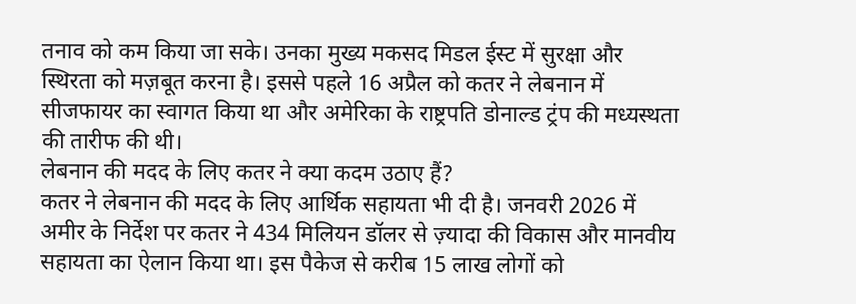तनाव को कम किया जा सके। उनका मुख्य मकसद मिडल ईस्ट में सुरक्षा और स्थिरता को मज़बूत करना है। इससे पहले 16 अप्रैल को कतर ने लेबनान में सीजफायर का स्वागत किया था और अमेरिका के राष्ट्रपति डोनाल्ड ट्रंप की मध्यस्थता की तारीफ की थी।
लेबनान की मदद के लिए कतर ने क्या कदम उठाए हैं?
कतर ने लेबनान की मदद के लिए आर्थिक सहायता भी दी है। जनवरी 2026 में अमीर के निर्देश पर कतर ने 434 मिलियन डॉलर से ज़्यादा की विकास और मानवीय सहायता का ऐलान किया था। इस पैकेज से करीब 15 लाख लोगों को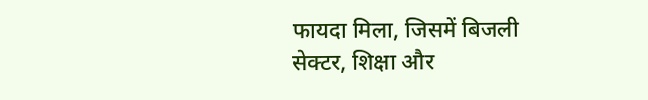फायदा मिला, जिसमें बिजली सेक्टर, शिक्षा और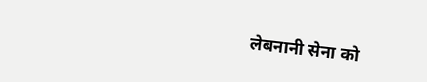लेबनानी सेना को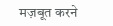मज़बूत करने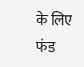के लिए फंड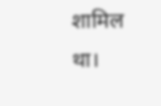शामिल था।